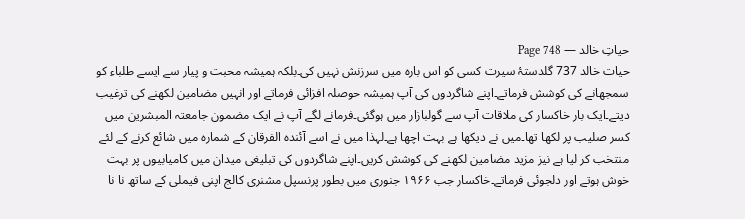حیاتِ خالد — Page 748
حیات خالد 737 گلدستۂ سیرت کسی کو اس بارہ میں سرزنش نہیں کی۔بلکہ ہمیشہ محبت و پیار سے ایسے طلباء کو سمجھانے کی کوشش فرماتے۔اپنے شاگردوں کی آپ ہمیشہ حوصلہ افزائی فرماتے اور انہیں مضامین لکھنے کی ترغیب دیتے۔ایک بار خاکسار کی ملاقات آپ سے گولبازار میں ہوگئی۔فرمانے لگے آپ نے ایک مضمون جامعتہ المبشرین میں کسر صلیب پر لکھا تھا۔میں نے دیکھا ہے بہت اچھا ہے۔لہذا میں نے اسے آئندہ الفرقان کے شمارہ میں شائع کرنے کے لئے منتخب کر لیا ہے نیز مزید مضامین لکھنے کی کوشش کریں۔اپنے شاگردوں کی تبلیغی میدان میں کامیابیوں پر بہت خوش ہوتے اور دلجوئی فرماتے۔خاکسار جب ۱۹۶۶ جنوری میں بطور پرنسپل مشنری کالج اپنی فیملی کے ساتھ نا نا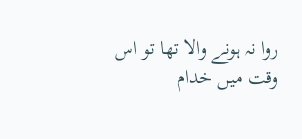روا نہ ہونے والا تھا تو اس وقت میں خدام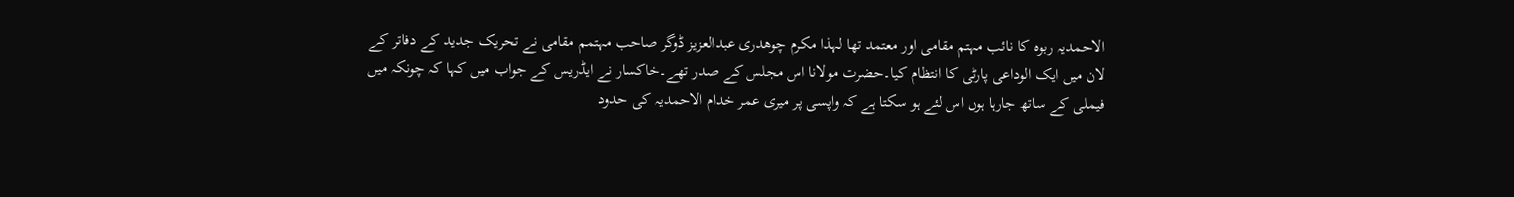الاحمدیہ ربوہ کا نائب مہتم مقامی اور معتمد تھا لہذا مکرم چوھدری عبدالعزیز ڈوگر صاحب مہتمم مقامی نے تحریک جدید کے دفاتر کے لان میں ایک الوداعی پارٹی کا انتظام کیا۔حضرت مولانا اس مجلس کے صدر تھے۔خاکسار نے ایڈریس کے جواب میں کہا کہ چونکہ میں فیملی کے ساتھ جارہا ہوں اس لئے ہو سکتا ہے کہ واپسی پر میری عمر خدام الاحمدیہ کی حدود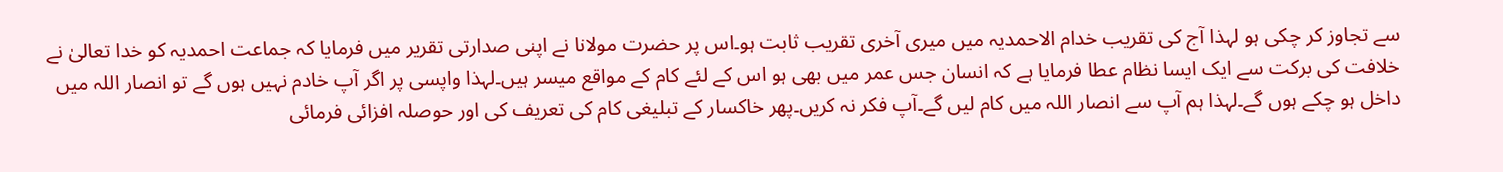سے تجاوز کر چکی ہو لہذا آج کی تقریب خدام الاحمدیہ میں میری آخری تقریب ثابت ہو۔اس پر حضرت مولانا نے اپنی صدارتی تقریر میں فرمایا کہ جماعت احمدیہ کو خدا تعالیٰ نے خلافت کی برکت سے ایک ایسا نظام عطا فرمایا ہے کہ انسان جس عمر میں بھی ہو اس کے لئے کام کے مواقع میسر ہیں۔لہذا واپسی پر اگر آپ خادم نہیں ہوں گے تو انصار اللہ میں داخل ہو چکے ہوں گے۔لہذا ہم آپ سے انصار اللہ میں کام لیں گے۔آپ فکر نہ کریں۔پھر خاکسار کے تبلیغی کام کی تعریف کی اور حوصلہ افزائی فرمائی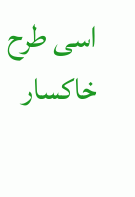اسی طرح خاکسار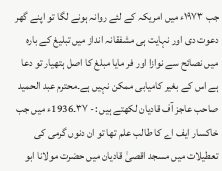جب ۱۹۷۳ء میں امریکہ کے لئے روانہ ہونے لگا تو اپنے گھر دعوت دی اور نہایت ہی مشفقانہ انداز میں تبلیغ کے بارہ میں نصائح سے نوازا اور فر مایا مبلغ کا اصل ہتھیار تو دعا ہے اس کے بغیر کامیابی ممکن نہیں ہے۔محترم عبد الحمید صاحب عاجز آف قادیان لکھتے ہیں :- ۳۷۔1936ء میں جب خاکسار ایف اے کا طالب علم تھا تو ان دنوں گرمی کی تعطیلات میں مسجد اقصیٰ قادیان میں حضرت مولانا ابو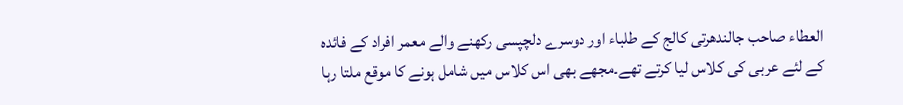العطاء صاحب جالندھرتی کالج کے طلباء اور دوسرے دلچپسی رکھنے والے معمر افراد کے فائدہ کے لئے عربی کی کلاس لیا کرتے تھے۔مجھے بھی اس کلاس میں شامل ہونے کا موقع ملتا رہا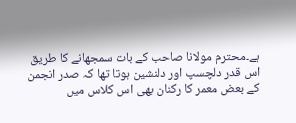ہے۔محترم مولانا صاحب کے بات سمجھانے کا طریق اس قدر دلچسپ اور دلنشین ہوتا تھا کہ صدر انجمن کے بعض معمر کا رکنان بھی اس کلاس میں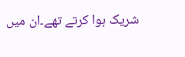شریک ہوا کرتے تھے۔ان میں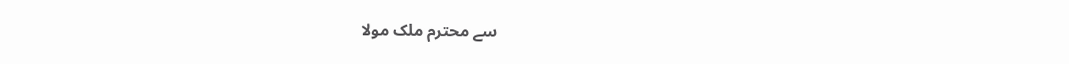سے محترم ملک مولا